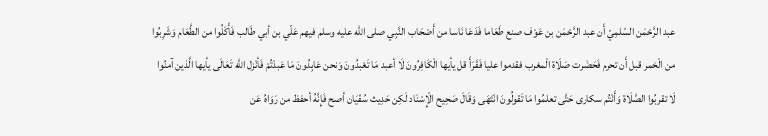عبد الرَّحْمَن السّلمِيّ أَن عبد الرَّحْمَن بن عَوْف صنع طَعَاما فَدَعَا نَاسا من أَصْحَاب النَّبِي صلى الله عليه وسلم فيهم عَلّي بن أبي طَالب فَأَكَلُوا من الطَّعَام وَشَرِبُوا من الْخمر قبل أَن تحرم فَحَضَرت صَلَاة الْمغرب فقدموا عليا فَقَرَأَ قل يأيها الْكَافِرُونَ لَا أعبد مَا تَعْبدُونَ وَنحن عَابِدُونَ مَا عَبدْتُمْ فَأنْزل الله تَعَالَى يأيها الَّذين آمنُوا لَا تقربُوا الصَّلَاة وَأَنْتُم سكارى حَتَّى تعلمُوا مَا تَقولُونَ انْتَهَى وَقَالَ صَحِيح الْإِسْنَاد لَكِن حَدِيث سُفْيَان أصح فَإِنَّهُ أحفظ من رَوَاهُ عَن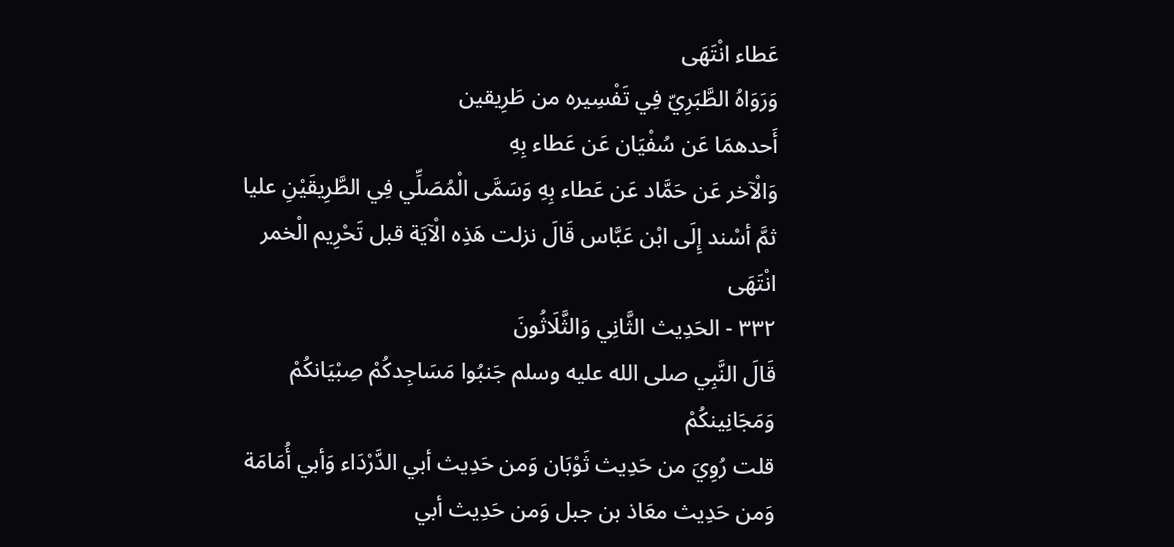عَطاء انْتَهَى
وَرَوَاهُ الطَّبَرِيّ فِي تَفْسِيره من طَرِيقين
أَحدهمَا عَن سُفْيَان عَن عَطاء بِهِ
وَالْآخر عَن حَمَّاد عَن عَطاء بِهِ وَسَمَّى الْمُصَلِّي فِي الطَّرِيقَيْنِ عليا ثمَّ أسْند إِلَى ابْن عَبَّاس قَالَ نزلت هَذِه الْآيَة قبل تَحْرِيم الْخمر انْتَهَى
٣٣٢ - الحَدِيث الثَّانِي وَالثَّلَاثُونَ
قَالَ النَّبِي صلى الله عليه وسلم جَنبُوا مَسَاجِدكُمْ صِبْيَانكُمْ وَمَجَانِينكُمْ
قلت رُوِيَ من حَدِيث ثَوْبَان وَمن حَدِيث أبي الدَّرْدَاء وَأبي أُمَامَة وَمن حَدِيث معَاذ بن جبل وَمن حَدِيث أبي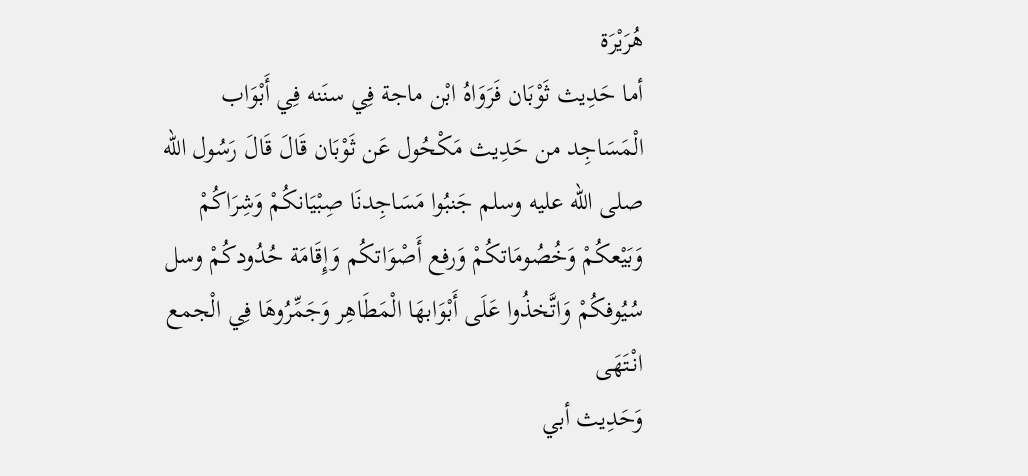هُرَيْرَة
أما حَدِيث ثَوْبَان فَرَوَاهُ ابْن ماجة فِي سنَنه فِي أَبْوَاب الْمَسَاجِد من حَدِيث مَكْحُول عَن ثَوْبَان قَالَ قَالَ رَسُول الله صلى الله عليه وسلم جَنبُوا مَسَاجِدنَا صِبْيَانكُمْ وَشِرَاكُمْ وَبَيْعكُمْ وَخُصُومَاتكُمْ وَرفع أَصْوَاتكُم وَإِقَامَة حُدُودكُمْ وسل سُيُوفكُمْ وَاتَّخذُوا عَلَى أَبْوَابهَا الْمَطَاهِر وَجَمِّرُوهَا فِي الْجمع انْتَهَى
وَحَدِيث أبي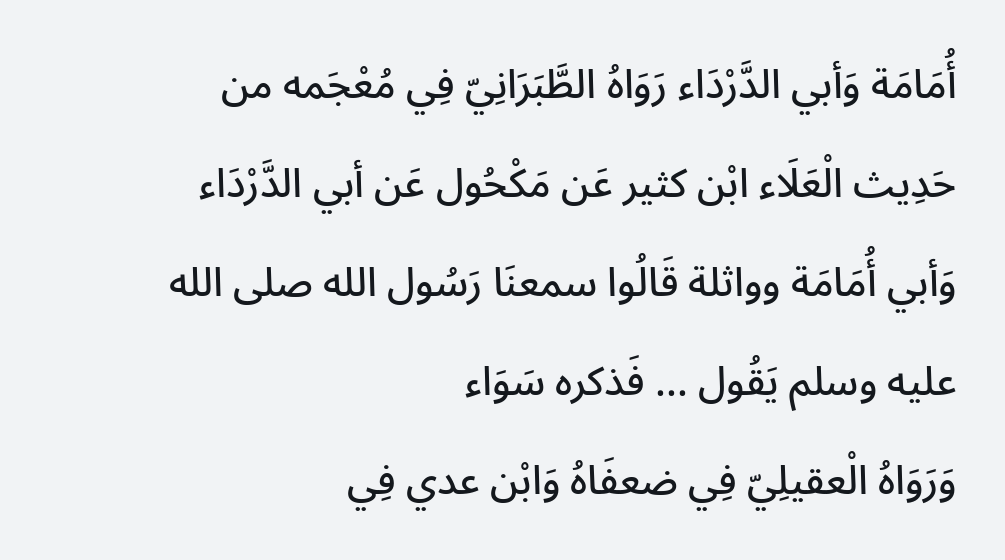أُمَامَة وَأبي الدَّرْدَاء رَوَاهُ الطَّبَرَانِيّ فِي مُعْجَمه من حَدِيث الْعَلَاء ابْن كثير عَن مَكْحُول عَن أبي الدَّرْدَاء وَأبي أُمَامَة وواثلة قَالُوا سمعنَا رَسُول الله صلى الله عليه وسلم يَقُول ... فَذكره سَوَاء
وَرَوَاهُ الْعقيلِيّ فِي ضعفَاهُ وَابْن عدي فِي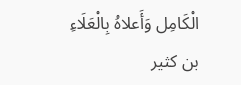الْكَامِل وَأَعلاهُ بِالْعَلَاءِ بن كثير